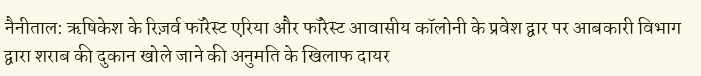नैनीताल: ऋषिकेश के रिज़र्व फॉरेस्ट एरिया और फॉरेस्ट आवासीय कॉलोनी के प्रवेश द्वार पर आबकारी विभाग द्वारा शराब की दुकान खोले जाने की अनुमति के खिलाफ दायर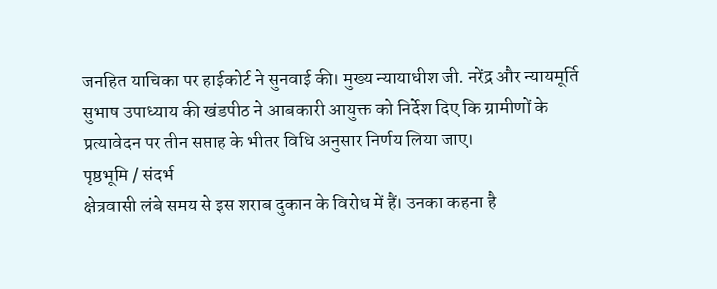जनहित याचिका पर हाईकोर्ट ने सुनवाई की। मुख्य न्यायाधीश जी. नरेंद्र और न्यायमूर्ति सुभाष उपाध्याय की खंडपीठ ने आबकारी आयुक्त को निर्देश दिए कि ग्रामीणों के प्रत्यावेदन पर तीन सप्ताह के भीतर विधि अनुसार निर्णय लिया जाए।
पृष्ठभूमि / संदर्भ
क्षेत्रवासी लंबे समय से इस शराब दुकान के विरोध में हैं। उनका कहना है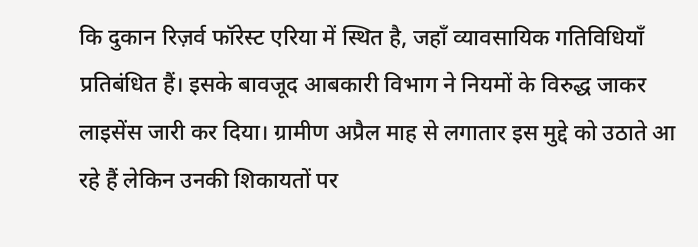कि दुकान रिज़र्व फॉरेस्ट एरिया में स्थित है, जहाँ व्यावसायिक गतिविधियाँ प्रतिबंधित हैं। इसके बावजूद आबकारी विभाग ने नियमों के विरुद्ध जाकर लाइसेंस जारी कर दिया। ग्रामीण अप्रैल माह से लगातार इस मुद्दे को उठाते आ रहे हैं लेकिन उनकी शिकायतों पर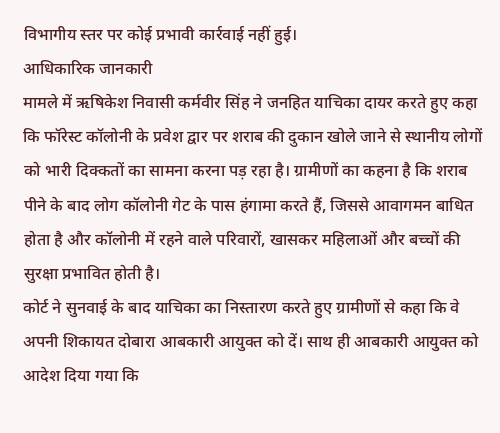विभागीय स्तर पर कोई प्रभावी कार्रवाई नहीं हुई।
आधिकारिक जानकारी
मामले में ऋषिकेश निवासी कर्मवीर सिंह ने जनहित याचिका दायर करते हुए कहा कि फॉरेस्ट कॉलोनी के प्रवेश द्वार पर शराब की दुकान खोले जाने से स्थानीय लोगों को भारी दिक्कतों का सामना करना पड़ रहा है। ग्रामीणों का कहना है कि शराब पीने के बाद लोग कॉलोनी गेट के पास हंगामा करते हैं, जिससे आवागमन बाधित होता है और कॉलोनी में रहने वाले परिवारों, खासकर महिलाओं और बच्चों की सुरक्षा प्रभावित होती है।
कोर्ट ने सुनवाई के बाद याचिका का निस्तारण करते हुए ग्रामीणों से कहा कि वे अपनी शिकायत दोबारा आबकारी आयुक्त को दें। साथ ही आबकारी आयुक्त को आदेश दिया गया कि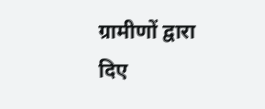ग्रामीणों द्वारा दिए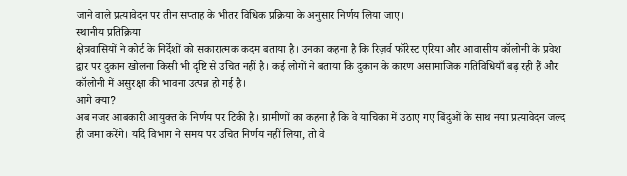जाने वाले प्रत्यावेदन पर तीन सप्ताह के भीतर विधिक प्रक्रिया के अनुसार निर्णय लिया जाए।
स्थानीय प्रतिक्रिया
क्षेत्रवासियों ने कोर्ट के निर्देशों को सकारात्मक कदम बताया है। उनका कहना है कि रिज़र्व फॉरेस्ट एरिया और आवासीय कॉलोनी के प्रवेश द्वार पर दुकान खोलना किसी भी दृष्टि से उचित नहीं है। कई लोगों ने बताया कि दुकान के कारण असामाजिक गतिविधियाँ बढ़ रही हैं और कॉलोनी में असुरक्षा की भावना उत्पन्न हो गई है।
आगे क्या?
अब नजर आबकारी आयुक्त के निर्णय पर टिकी है। ग्रामीणों का कहना है कि वे याचिका में उठाए गए बिंदुओं के साथ नया प्रत्यावेदन जल्द ही जमा करेंगे। यदि विभाग ने समय पर उचित निर्णय नहीं लिया, तो वे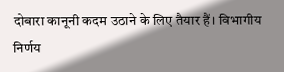दोबारा कानूनी कदम उठाने के लिए तैयार हैं। विभागीय निर्णय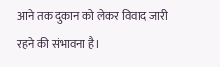आने तक दुकान को लेकर विवाद जारी रहने की संभावना है।